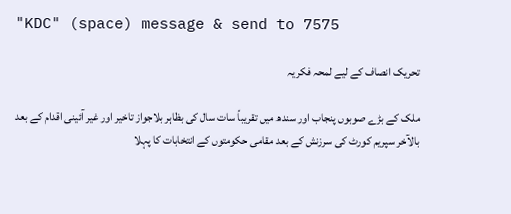"KDC" (space) message & send to 7575

تحریک انصاف کے لیے لمحہ فکریہ

ملک کے بڑے صوبوں پنجاب اور سندھ میں تقریباً سات سال کی بظاہر بلاجواز تاخیر اور غیر آئینی اقدام کے بعد بالآخر سپریم کورٹ کی سرزنش کے بعد مقامی حکومتوں کے انتخابات کا پہلا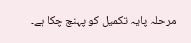مرحلہ پایہ تکمیل کو پہنچ چکا ہے۔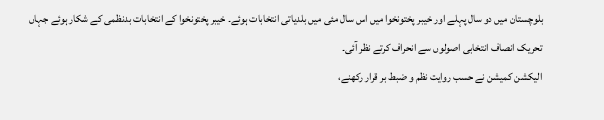بلوچستان میں دو سال پہلے اور خیبر پختونخوا میں اس سال مئی میں بلدیاتی انتخابات ہوئے۔ خیبر پختونخوا کے انتخابات بدنظمی کے شکار ہوئے جہاں تحریک انصاف انتخابی اصولوں سے انحراف کرتے نظر آئی۔
الیکشن کمیشن نے حسب روایت نظم و ضبط بر قرار رکھنے،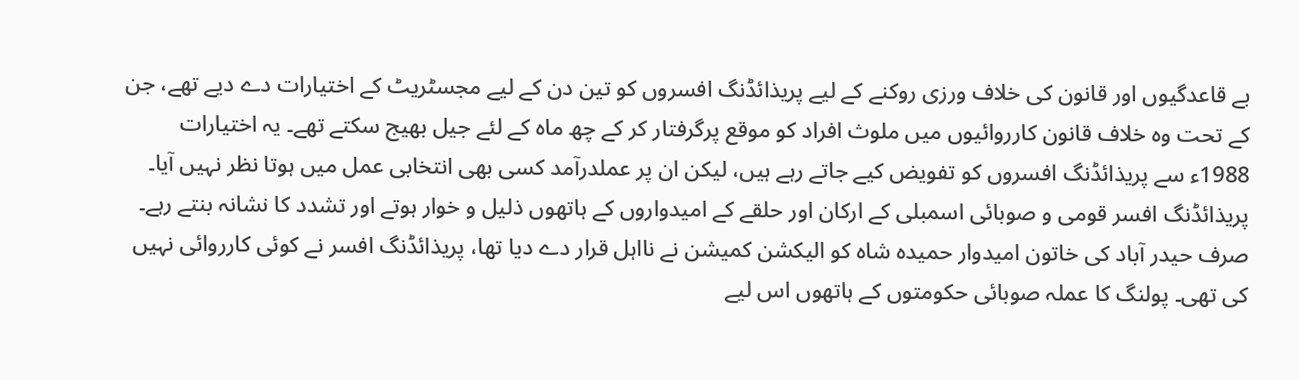بے قاعدگیوں اور قانون کی خلاف ورزی روکنے کے لیے پریذائڈنگ افسروں کو تین دن کے لیے مجسٹریٹ کے اختیارات دے دیے تھے، جن کے تحت وہ خلاف قانون کارروائیوں میں ملوث افراد کو موقع پرگرفتار کر کے چھ ماہ کے لئے جیل بھیج سکتے تھے۔ یہ اختیارات 1988ء سے پریذائڈنگ افسروں کو تفویض کیے جاتے رہے ہیں، لیکن ان پر عملدرآمد کسی بھی انتخابی عمل میں ہوتا نظر نہیں آیا۔ پریذائڈنگ افسر قومی و صوبائی اسمبلی کے ارکان اور حلقے کے امیدواروں کے ہاتھوں ذلیل و خوار ہوتے اور تشدد کا نشانہ بنتے رہے۔ صرف حیدر آباد کی خاتون امیدوار حمیدہ شاہ کو الیکشن کمیشن نے نااہل قرار دے دیا تھا، پریذائڈنگ افسر نے کوئی کارروائی نہیں کی تھی۔ پولنگ کا عملہ صوبائی حکومتوں کے ہاتھوں اس لیے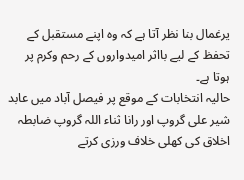یرغمال بنا نظر آتا ہے کہ وہ اپنے مستقبل کے تحفظ کے لیے بااثر امیدواروں کے رحم وکرم پر ہوتا ہے۔
حالیہ انتخابات کے موقع پر فیصل آباد میں عابد شیر علی گروپ اور رانا ثناء اللہ گروپ ضابطہ اخلاق کی کھلی خلاف ورزی کرتے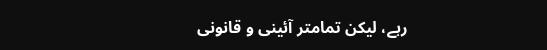رہے، لیکن تمامتر آئینی و قانونی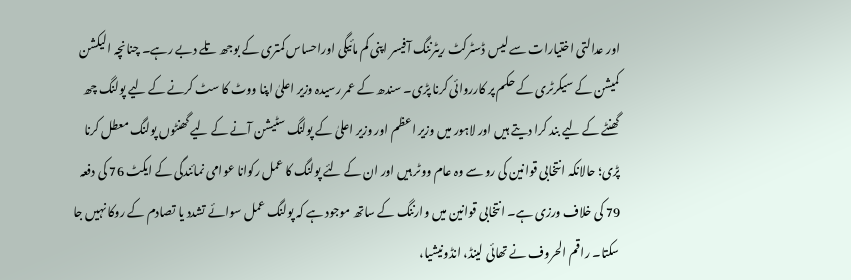اور عدالتی اختیارات سے لیس ڈسٹرکٹ ریٹرننگ آفیسر اپنی کم مائیگی اوراحساس کمتری کے بوجھ تلے دبے رہے۔ چنانچہ الیکشن کمیشن کے سیکرٹری کے حکم پر کارروائی کرنا پڑی۔ سندھ کے عمر رسیدہ وزیر اعلیٰ اپنا ووٹ کا سٹ کرنے کے لیے پولنگ چھ گھنٹے کے لیے بند کرا دیتے ہیں اور لاہور میں وزیر اعظم اور وزیر اعلیٰ کے پولنگ سٹیشن آنے کے لیے گھنٹوں پولنگ معطل کرنا پڑی؛ حالانکہ انتخابی قوانین کی رو سے وہ عام ووٹر ہیں اور ان کے لئے پولنگ کا عمل رکوانا عوامی نمائندگی کے ایکٹ 76 کی دفعہ 79 کی خلاف ورزی ہے۔ انتخابی قوانین میں وارننگ کے ساتھ موجود ہے کہ پولنگ عمل سوائے تشدد یا تصادم کے روکا نہیں جا سکتا۔ راقم الحروف نے تھائی لینڈ، انڈونیشیا،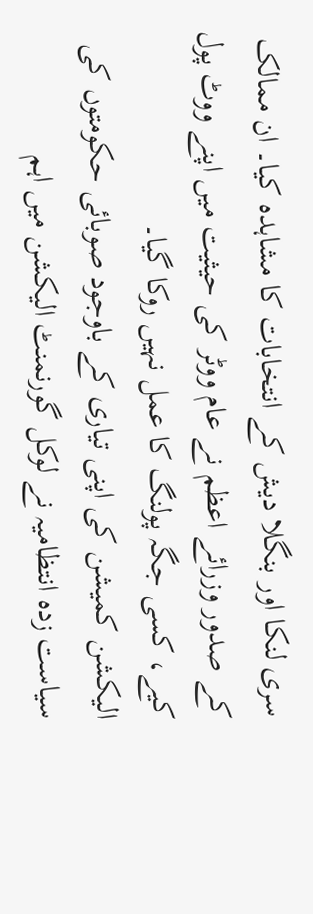سری لنکا اور بنگلا دیش کے انتخابات کا مشاہدہ کیا۔ ان ممالک کے صدور وزرائے اعظم نے عام ووٹر کی حیثیت میں اپنے ووٹ پول کیے، کسی جگہ پولنگ کا عمل نہیں روکا گیا۔
الیکشن کمیشن کی اپنی تیاری کے باوجود صوبائی حکومتوں کی سیاست زدہ انتظامیہ نے لوکل گورنمنٹ الیکشن میں اہم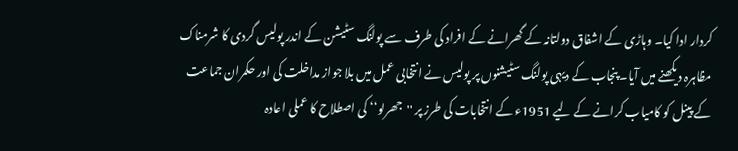کردار ادا کیا۔ وہاڑی کے اشفاق دولتانہ کے گھرانے کے افراد کی طرف سے پولنگ سٹیشن کے اندر پولیس گردی کا شرمناک مظاہرہ دیکھنے میں آیا۔ پنجاب کے دیہی پولنگ سٹیشنوں پر پولیس نے انتخابی عمل میں بلا جواز مداخلت کی اور حکمران جماعت کے پینل کو کامیاب کرانے کے لیے 1951ء کے انتخابات کی طرز پر ''جھرلو‘‘ کی اصطلاح کا عملی اعادہ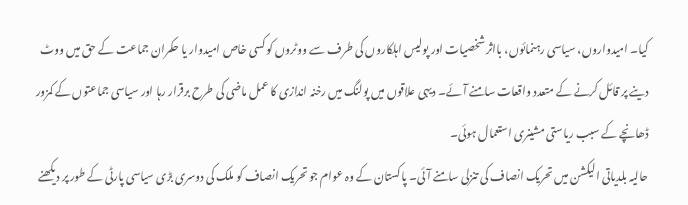کیا۔ امیدواروں، سیاسی رہنمائوں، بااثر شخصیات اور پولیس اہلکاروں کی طرف سے ووٹروں کو کسی خاص امیدوار یا حکمران جماعت کے حق میں ووٹ دینے پر قائل کرنے کے متعدد واقعات سامنے آئے۔ دیہی علاقوں میں پولنگ میں رخنہ اندازی کا عمل ماضی کی طرح برقرار رہا اور سیاسی جماعتوں کے کمزور ڈھانچے کے سبب ریاستی مشینری استعمال ہوئی۔
حالیہ بلدیاتی الیکشن میں تحریک انصاف کی تنزلی سامنے آئی۔ پاکستان کے وہ عوام جو تحریک انصاف کو ملک کی دوسری بڑی سیاسی پارٹی کے طور پر دیکھنے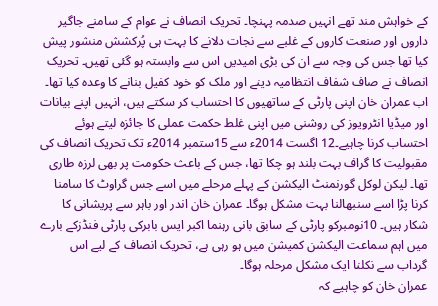کے خواہش مند تھے انہیں صدمہ پہنچا۔ تحریک انصاف نے عوام کے سامنے جاگیر داروں اور صنعت کاروں کے غلبے سے نجات دلانے کا بہت ہی پُرکشش منشور پیش کیا تھا جس کی وجہ سے ان کی بڑی امیدیں اس سے وابستہ ہو گئی تھیں۔ تحریک انصاف نے صاف شفاف انتظامیہ دینے اور ملک کو خود کفیل بنانے کا وعدہ کیا تھا۔ اب عمران خان اپنی پارٹی کے ساتھیوں کا احتساب کر سکتے ہیں، انہیں اپنے بیانات اور میڈیا انٹرویوز کی روشنی میں اپنی غلط حکمت عملی کا جائزہ لیتے ہوئے احتساب کرنا چاہیے۔12 اگست 2014ء سے 15ستمبر 2014ء تک تحریک انصاف کی مقبولیت کا گراف بہت بلند ہو چکا تھا، جس کے باعث حکومت پر بھی لرزہ طاری تھا۔ لیکن لوکل گورنمنٹ الیکشن کے پہلے مرحلے میں اسے جس گراوٹ کا سامنا کرنا پڑا اسے سنبھالنا بہت مشکل ہوگا۔ عمران خان اندر اور باہر سے پریشانی کا شکار ہیں۔ 10نومبرکو پارٹی کے سابق بانی رہنما اکبر ایس بابرکی پارٹی فنڈزکے بارے میں اہم سماعت الیکشن کمیشن میں ہو رہی ہے، تحریک انصاف کے لیے اس گرداب سے نکلنا ایک مشکل مرحلہ ہوگا۔
عمران خان کو چاہیے کہ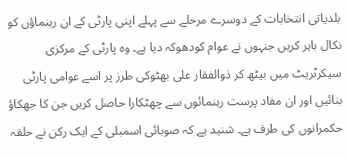بلدیاتی انتخابات کے دوسرے مرحلے سے پہلے اپنی پارٹی کے ان رہنماؤں کو نکال باہر کریں جنہوں نے عوام کودھوکہ دیا ہے۔ وہ پارٹی کے مرکزی سیکرٹریٹ میں بیٹھ کر ذوالفقار علی بھٹوکی طرز پر اسے عوامی پارٹی بنائیں اور ان مفاد پرست رہنمائوں سے چھٹکارا حاصل کریں جن کا جھکاؤ حکمرانوں کی طرف ہے۔ شنید ہے کہ صوبائی اسمبلی کے ایک رکن نے حلقہ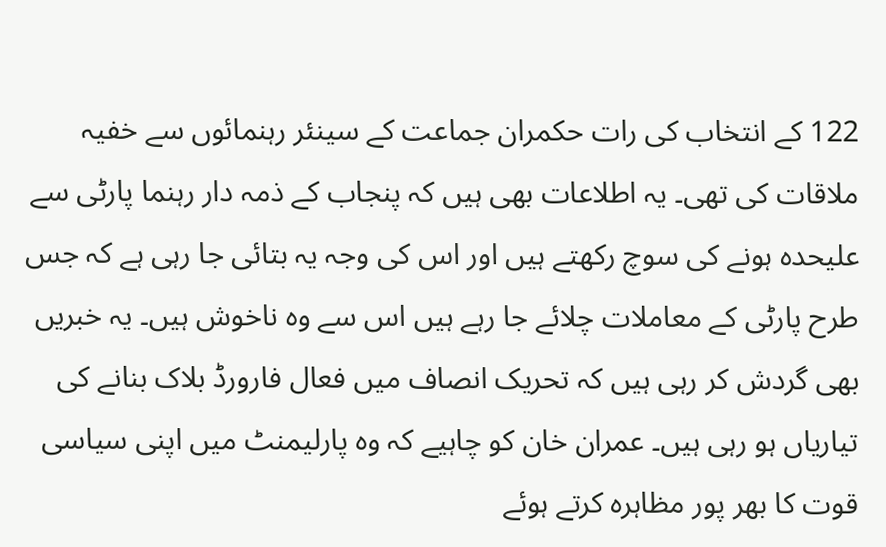122 کے انتخاب کی رات حکمران جماعت کے سینئر رہنمائوں سے خفیہ ملاقات کی تھی۔ یہ اطلاعات بھی ہیں کہ پنجاب کے ذمہ دار رہنما پارٹی سے علیحدہ ہونے کی سوچ رکھتے ہیں اور اس کی وجہ یہ بتائی جا رہی ہے کہ جس طرح پارٹی کے معاملات چلائے جا رہے ہیں اس سے وہ ناخوش ہیں۔ یہ خبریں بھی گردش کر رہی ہیں کہ تحریک انصاف میں فعال فارورڈ بلاک بنانے کی تیاریاں ہو رہی ہیں۔ عمران خان کو چاہیے کہ وہ پارلیمنٹ میں اپنی سیاسی قوت کا بھر پور مظاہرہ کرتے ہوئے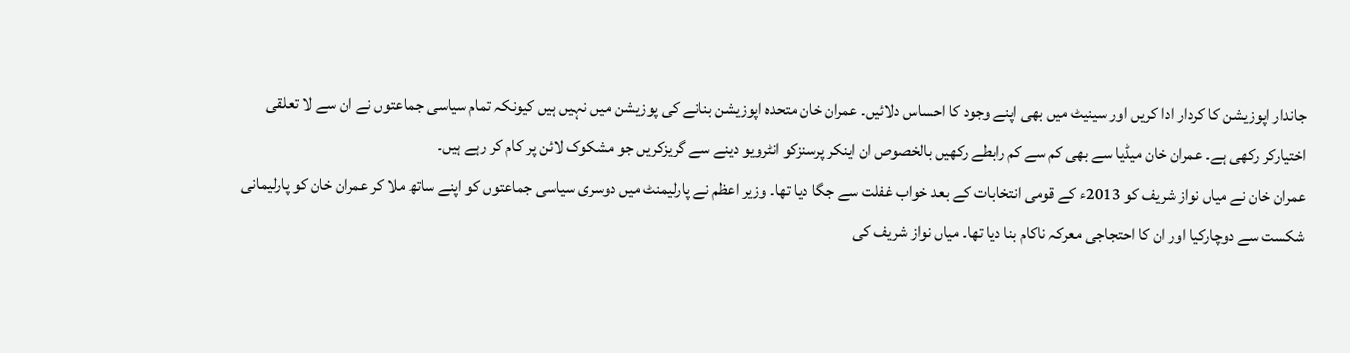جاندار اپوزیشن کا کردار ادا کریں اور سینیٹ میں بھی اپنے وجود کا احساس دلائیں۔ عمران خان متحدہ اپوزیشن بنانے کی پوزیشن میں نہیں ہیں کیونکہ تمام سیاسی جماعتوں نے ان سے لا تعلقی اختیارکر رکھی ہے۔ عمران خان میڈیا سے بھی کم سے کم رابطے رکھیں بالخصوص ان اینکر پرسنزکو انٹرویو دینے سے گریزکریں جو مشکوک لائن پر کام کر رہے ہیں۔
عمران خان نے میاں نواز شریف کو 2013ء کے قومی انتخابات کے بعد خواب غفلت سے جگا دیا تھا۔ وزیر اعظم نے پارلیمنٹ میں دوسری سیاسی جماعتوں کو اپنے ساتھ ملا کر عمران خان کو پارلیمانی شکست سے دوچارکیا اور ان کا احتجاجی معرکہ ناکام بنا دیا تھا۔ میاں نواز شریف کی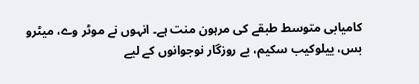کامیابی متوسط طبقے کی مرہون منت ہے۔ انہوں نے موٹر وے، میٹرو بس، ییلوکیب سکیم، بے روزگار نوجوانوں کے لیے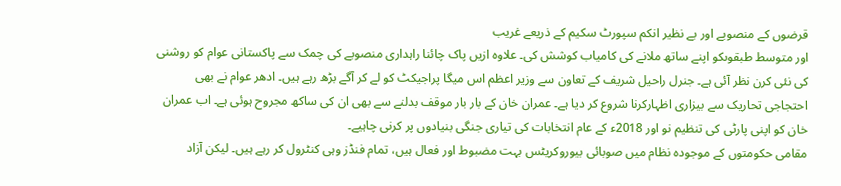قرضوں کے منصوبے اور بے نظیر انکم سپورٹ سکیم کے ذریعے غریب
اور متوسط طبقوںکو اپنے ساتھ ملانے کی کامیاب کوشش کی۔ علاوہ ازیں پاک چائنا راہداری منصوبے کی چمک سے پاکستانی عوام کو روشنی کی نئی کرن نظر آئی ہے۔ جنرل راحیل شریف کے تعاون سے وزیر اعظم اس میگا پراجیکٹ کو لے کر آگے بڑھ رہے ہیں۔ ادھر عوام نے بھی احتجاجی تحاریک سے بیزاری اظہارکرنا شروع کر دیا ہے۔ عمران خان کے بار بار موقف بدلنے سے بھی ان کی ساکھ مجروح ہوئی ہے۔ اب عمران خان کو اپنی پارٹی کی تنظیم نو اور 2018ء کے عام انتخابات کی تیاری جنگی بنیادوں پر کرنی چاہیے۔
مقامی حکومتوں کے موجودہ نظام میں صوبائی بیوروکریٹس بہت مضبوط اور فعال ہیں، تمام فنڈز وہی کنٹرول کر رہے ہیں۔ لیکن آزاد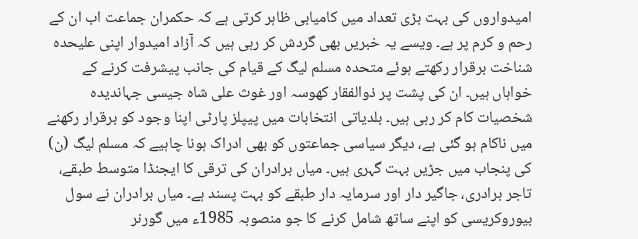امیدواروں کی بہت بڑی تعداد میں کامیابی ظاہر کرتی ہے کہ حکمران جماعت اب ان کے رحم و کرم پر ہے۔ ویسے یہ خبریں بھی گردش کر رہی ہیں کہ آزاد امیدوار اپنی علیحدہ شناخت برقرار رکھتے ہوئے متحدہ مسلم لیگ کے قیام کی جانب پیشرفت کرنے کے خواہاں ہیں۔ ان کی پشت پر ذوالفقار کھوسہ اور غوث علی شاہ جیسی جہاندیدہ شخصیات کام کر رہی ہیں۔ بلدیاتی انتخابات میں پیپلز پارٹی اپنا وجود کو برقرار رکھنے میں ناکام ہو گئی ہے، دیگر سیاسی جماعتوں کو بھی ادراک ہونا چاہیے کہ مسلم لیگ (ن) کی پنجاب میں جڑیں بہت گہری ہیں۔ میاں برادران کی ترقی کا ایجنڈا متوسط طبقے، تاجر برادری، جاگیر دار اور سرمایہ دار طبقے کو بہت پسند ہے۔ میاں برادران نے سول بیوروکریسی کو اپنے ساتھ شامل کرنے کا جو منصوبہ 1985ء میں گورنر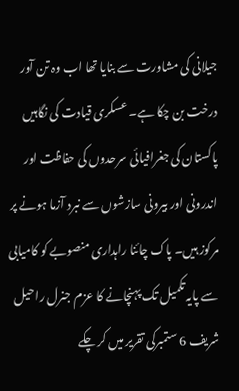جیلانی کی مشاورت سے بنایا تھا اب وہ تن آور درخت بن چکا ہے۔ عسکری قیادت کی نگاہیں پاکستان کی جغرافیائی سرحدوں کی حفاظت اور اندرونی اور بیرونی سازشوں سے نبرد آزما ہونے پر مرکوز ہیں۔ پاک چائنا راہداری منصوبے کو کامیابی سے پایہ تکمیل تک پہنچانے کا عزم جنرل راحیل شریف 6 ستمبرکی تقریر میں کر چکے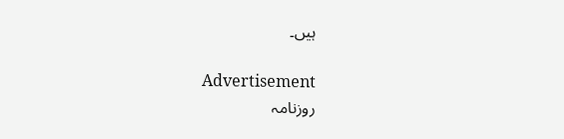ہیں۔

Advertisement
روزنامہ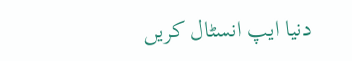دنیا ایپ انسٹال کریں